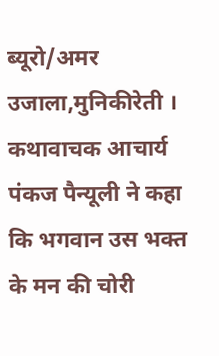ब्यूरो/अमर उजाला,मुनिकीरेती ।
कथावाचक आचार्य पंकज पैन्यूली ने कहा कि भगवान उस भक्त के मन की चोरी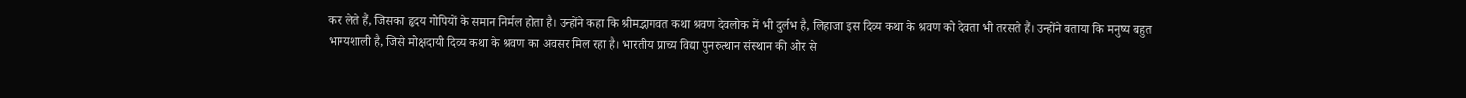कर लेते हैं, जिसका हृदय गोपियों के समान निर्मल होता है। उन्होंने कहा कि श्रीमद्भागवत कथा श्रवण देवलोक में भी दुर्लभ है, लिहाजा इस दिव्य कथा के श्रवण को देवता भी तरसते हैं। उन्होंने बताया कि मनुष्य बहुत भाग्यशाली है, जिसे मोक्षदायी दिव्य कथा के श्रवण का अवसर मिल रहा है। भारतीय प्राच्य विद्या पुनरुत्थान संस्थान की ओर से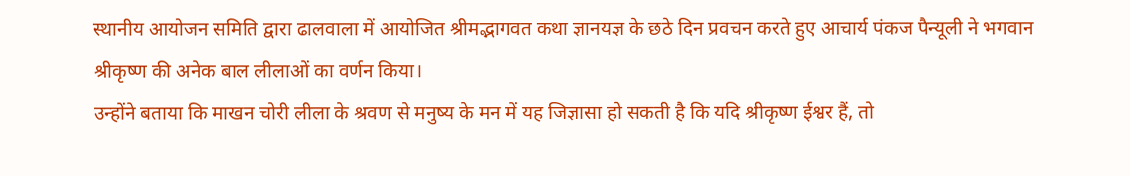स्थानीय आयोजन समिति द्वारा ढालवाला में आयोजित श्रीमद्भागवत कथा ज्ञानयज्ञ के छठे दिन प्रवचन करते हुए आचार्य पंकज पैन्यूली ने भगवान श्रीकृष्ण की अनेक बाल लीलाओं का वर्णन किया।
उन्होंने बताया कि माखन चोरी लीला के श्रवण से मनुष्य के मन में यह जिज्ञासा हो सकती है कि यदि श्रीकृष्ण ईश्वर हैं, तो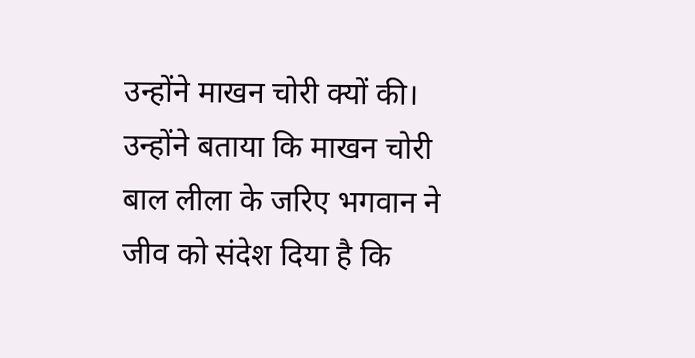उन्होंने माखन चोरी क्यों की। उन्होंने बताया कि माखन चोरी बाल लीला के जरिए भगवान ने जीव को संदेश दिया है कि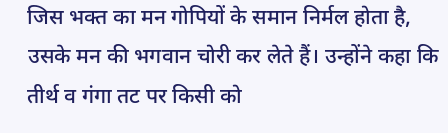जिस भक्त का मन गोपियों के समान निर्मल होता है, उसके मन की भगवान चोरी कर लेते हैं। उन्होंने कहा कि तीर्थ व गंगा तट पर किसी को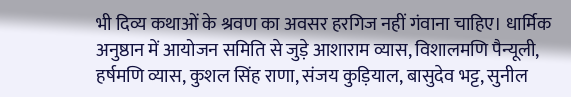भी दिव्य कथाओं के श्रवण का अवसर हरगिज नहीं गंवाना चाहिए। धार्मिक अनुष्ठान में आयोजन समिति से जुड़े आशाराम व्यास, विशालमणि पैन्यूली, हर्षमणि व्यास, कुशल सिंह राणा, संजय कुड़ियाल, बासुदेव भट्ट, सुनील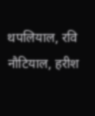थपलियाल, रवि नौटियाल, हरीश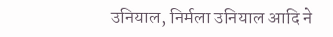उनियाल, निर्मला उनियाल आदि ने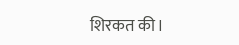शिरकत की।